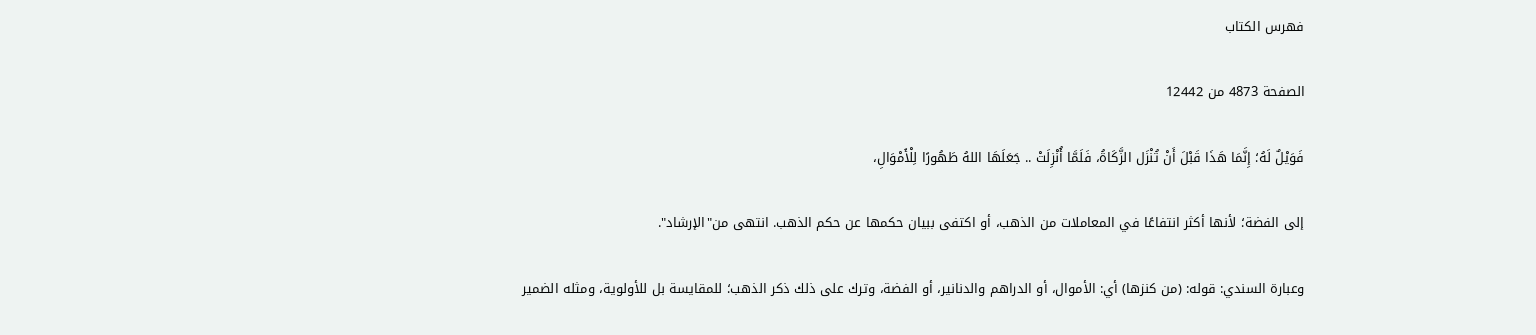فهرس الكتاب

الصفحة 4873 من 12442

فَوَيْلٌ لَهُ؛ إِنَّمَا هَذَا قَبْلَ أَنْ تُنْزَل الزَّكَاةُ، فَلَمَّا أُنْزِلَتْ .. جَعَلَهَا اللهُ طَهُورًا لِلْأَمْوَالِ،

إلى الفضة؛ لأنها أكثر انتفاعًا في المعاملات من الذهب، أو اكتفى ببيان حكمها عن حكم الذهب. انتهى من"الإرشاد".

وعبارة السندي: قوله: (من كنزها) أي: الأموال، أو الدراهم والدنانير، أو الفضة، وترك على ذلك ذكر الذهب؛ للمقايسة بل للأولوية، ومثله الضمير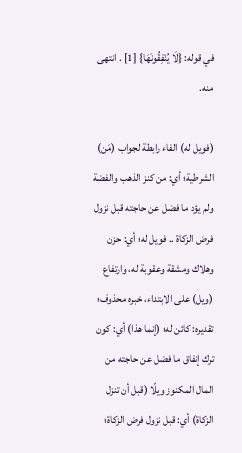في قوله: {لَا يُنْفِقُونَهَا} [1] . انتهى منه.

(فويل له) الفاء رابطة لجواب (مَن) الشرطية؛ أي: من كنز الذهب والفضة ولم يؤد ما فضل عن حاجته قبل نزول فرض الزكاة .. فويل له؛ أي: حزن وهلاك ومشقة وعقوبة له، وارتفاع (ويل) على الابتداء، خبره محذوف؛ تقديره: كائن له؛ (إنما هذا) أي: كون ترك إنفاق ما فضل عن حاجته من المال المكنوز ويلًا (قبل أن تنزل الزكاة) أي: قبل نزول فرض الزكاة؛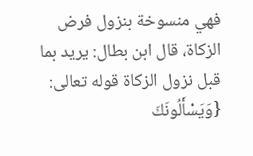فهي منسوخة بنزول فرض الزكاة، قال ابن بطال: يريد بما قبل نزول الزكاة قوله تعالى: {وَيَسْأَلُونَكَ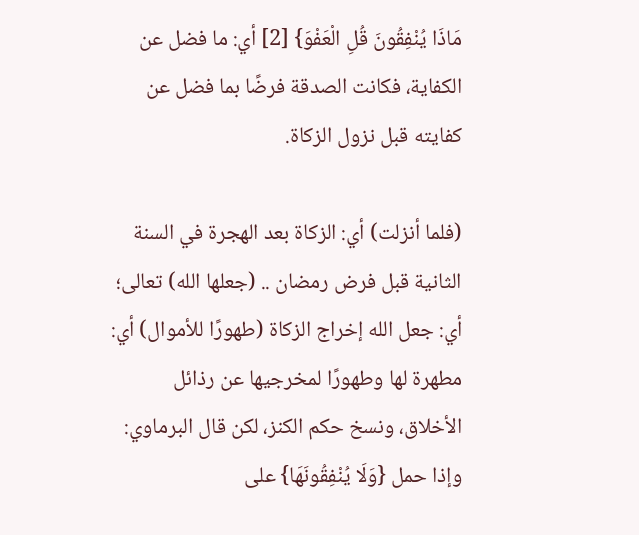مَاذَا يُنْفِقُونَ قُلِ الْعَفْوَ} [2] أي: ما فضل عن الكفاية، فكانت الصدقة فرضًا بما فضل عن كفايته قبل نزول الزكاة.

(فلما أنزلت) أي: الزكاة بعد الهجرة في السنة الثانية قبل فرض رمضان .. (جعلها الله) تعالى؛ أي: جعل الله إخراج الزكاة (طهورًا للأموال) أي: مطهرة لها وطهورًا لمخرجيها عن رذائل الأخلاق، ونسخ حكم الكنز، لكن قال البرماوي: وإذا حمل {وَلَا يُنْفِقُونَهَا} على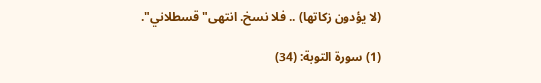(لا يؤدون زكاتها) .. فلا نسخ. انتهى"قسطلاني".

(1) سورة التوبة: (34)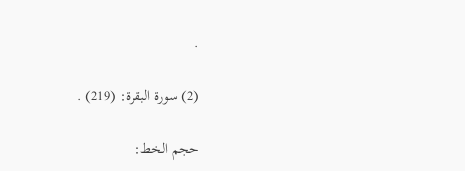.

(2) سورة البقرة: (219) .

حجم الخط: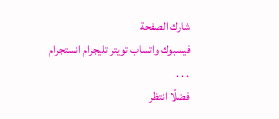شارك الصفحة
فيسبوك واتساب تويتر تليجرام انستجرام
. . .
فضلًا انتظر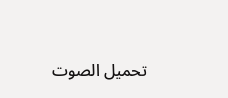تحميل الصوت